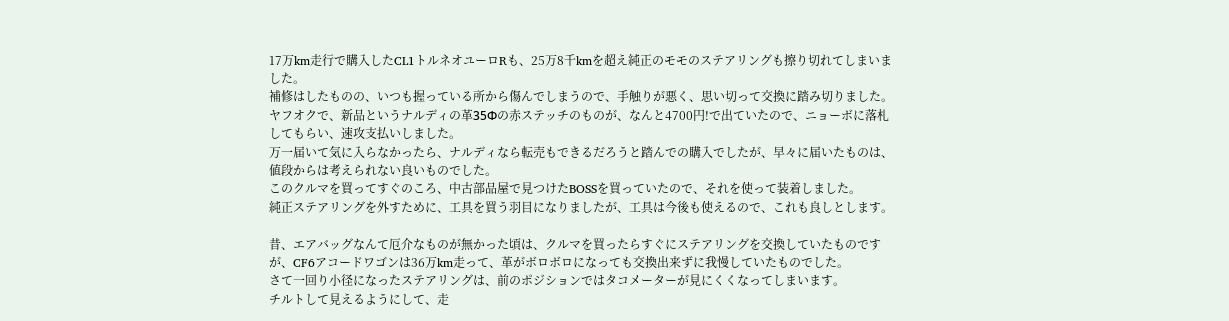17万km走行で購入したCL1トルネオユーロRも、25万8千kmを超え純正のモモのステアリングも擦り切れてしまいました。
補修はしたものの、いつも握っている所から傷んでしまうので、手触りが悪く、思い切って交換に踏み切りました。
ヤフオクで、新品というナルディの革35Φの赤ステッチのものが、なんと4700円!で出ていたので、ニョーボに落札してもらい、速攻支払いしました。
万一届いて気に入らなかったら、ナルディなら転売もできるだろうと踏んでの購入でしたが、早々に届いたものは、値段からは考えられない良いものでした。
このクルマを買ってすぐのころ、中古部品屋で見つけたBOSSを買っていたので、それを使って装着しました。
純正ステアリングを外すために、工具を買う羽目になりましたが、工具は今後も使えるので、これも良しとします。

昔、エアバッグなんて厄介なものが無かった頃は、クルマを買ったらすぐにステアリングを交換していたものですが、CF6アコードワゴンは36万km走って、革がボロボロになっても交換出来ずに我慢していたものでした。
さて一回り小径になったステアリングは、前のポジションではタコメーターが見にくくなってしまいます。
チルトして見えるようにして、走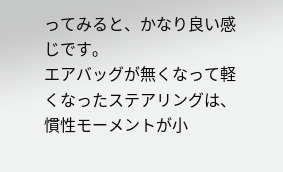ってみると、かなり良い感じです。
エアバッグが無くなって軽くなったステアリングは、慣性モーメントが小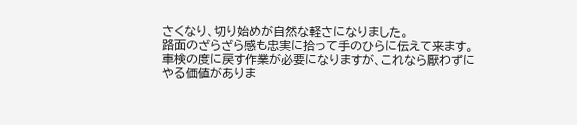さくなり、切り始めが自然な軽さになりました。
路面のざらざら感も忠実に拾って手のひらに伝えて来ます。
車検の度に戻す作業が必要になりますが、これなら厭わずにやる価値がありま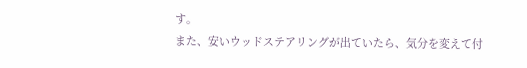す。
また、安いウッドステアリングが出ていたら、気分を変えて付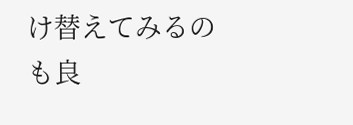け替えてみるのも良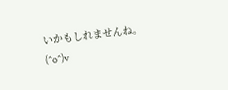いかもしれませんね。(^o^)v